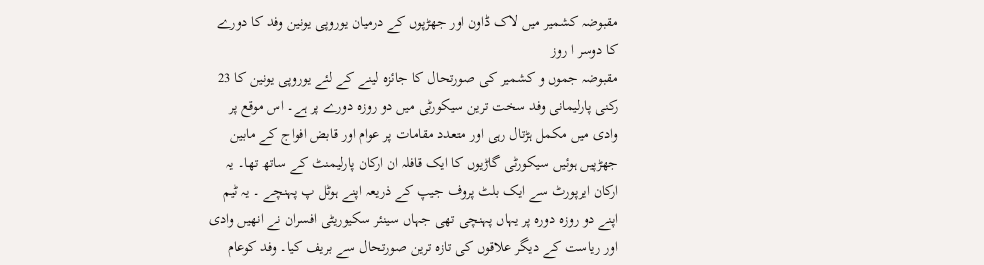مقبوضہ کشمیر میں لاک ڈاون اور جھڑپوں کے درمیان یوروپی یونین وفد کا دورے کا دوسر ا روز
مقبوضہ جموں و کشمیر کی صورتحال کا جائزہ لینے کے لئے یوروپی یونین کا 23 رکنی پارلیمانی وفد سخت ترین سیکورٹی میں دو روزہ دورے پر ہے۔ اس موقع پر وادی میں مکمل ہڑتال رہی اور متعدد مقامات پر عوام اور قابض افواج کے مابین جھڑپیں ہوئیں سیکورٹی گاڑیوں کا ایک قافلہ ان ارکان پارلیمنٹ کے ساتھ تھا۔ یہ ارکان ایرپورٹ سے ایک بلٹ پروف جیپ کے ذریعہ اپنے ہوٹل پ پہنچے ۔ یہ ٹیم اپنے دو روزہ دورہ پر یہاں پہنچی تھی جہاں سینئر سکیوریٹی افسران نے انھیں وادی اور ریاست کے دیگر علاقوں کی تازہ ترین صورتحال سے بریف کیا۔ وفد کوعام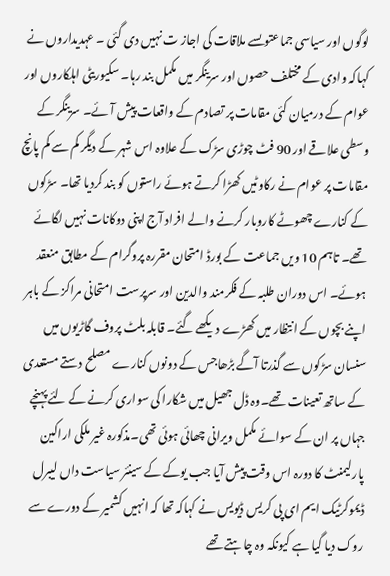لوگوں اور سیاسی جماعتوںسے ملاقات کی اجاز ت نہیں دی گئی ۔ عہدیداروں نے کہاکہ وادی کے مختلف حصوں اور سرینگر میں مکمل بند رہا۔ سکیوریٹی اہلکاروں اور عوام کے درمیان کئی مقامات پر تصادم کے واقعات پیش آئے۔ سرینگر کے وسطی علاقے اور 90 فٹ چوڑی سڑک کے علاوہ اس شہر کے دیگر کم سے کم پانچ مقامات پر عوام نے رکاوٹیں کھڑا کرتے ہوئے راستوں کو بند کردیا تھا۔ سڑکوں کے کنارے چھوٹے کاروبار کرنے والے افراد آج اپنی دوکانات نہیں لگائے تھے۔ تاہم 10 ویں جماعت کے بورڈ امتحان مقررہ پروگرام کے مطابق منعقد ہوئے۔ اس دوران طلبہ کے فکرمند والدین اور سرپرست امتحانی مراکز کے باہر اپنے بچوں کے انتظار میں کھڑے دیکھے گئے۔ قابلہ بلٹ پروف گاڑیوں میں سنسان سڑکوں سے گذرتا آگے بڑھاجس کے دونوں کنارے مصلح دستے مستعدی کے ساتھ تعینات تھے۔وہ ڈل جھیل میں شکارا کی سواری کرنے کے لئے پہنچے جہاں پر ان کے سوائے مکمل ویرانی چھائی ہوئی تھی۔مذکورہ غیر ملکی اراکین پارلیمنٹ کا دورہ اس وقت پیش آیا جب یوکے کے سینئر سیاست داں لیبرل ڈیموکرٹیک ایم ای پی کریس ڈیویس نے کہاکہ تھا کہ انہیں کشمیر کے دورے سے روک دیا گیا ہے کیونکہ وہ چاہتے تھے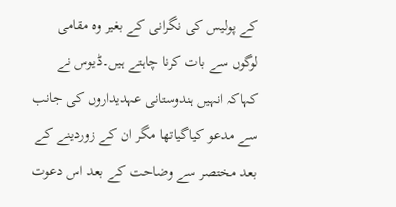کے پولیس کی نگرانی کے بغیر وہ مقامی لوگوں سے بات کرنا چاہتے ہیں۔ڈیوس نے کہاکہ انہیں ہندوستانی عہدیداروں کی جانب سے مدعو کیاگیاتھا مگر ان کے زوردینے کے بعد مختصر سے وضاحت کے بعد اس دعوت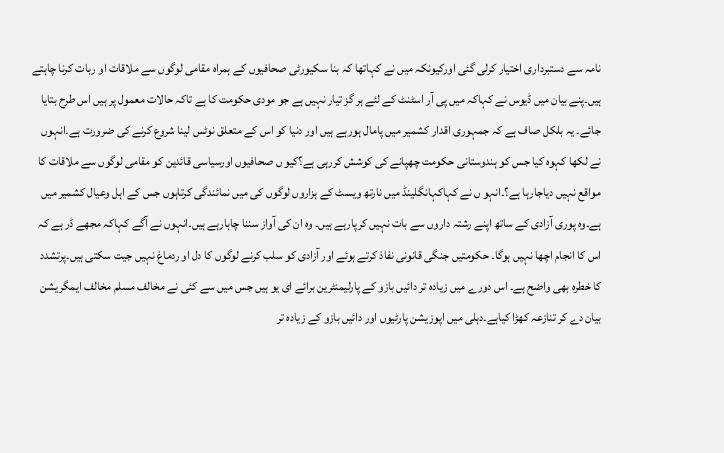نامہ سے دستبرداری اختیار کرلی گئی اورکیونکہ میں نے کہاتھا کہ بنا سکیورٹی صحافیوں کے ہمراہ مقامی لوگوں سے ملاقات او ربات کرنا چاہتے ہیں۔پنے بیان میں ڈیوس نے کہاکہ میں پی آر اسٹنٹ کے لئے ہر گز تیار نہیں ہے جو مودی حکومت کا ہے تاکہ حالات معمول پر ہیں اس طرح بتایا جائے۔ یہ بلکل صاف ہے کہ جمہوری اقدار کشمیر میں پامال ہورہے ہیں اور دنیا کو اس کے متعلق نوٹس لینا شروع کرنے کی ضرورت ہے۔انہوں نے لکھا کہوہ کیا جس کو ہندوستانی حکومت چھپانے کی کوشش کررہی ہے؟کیو ں صحافیوں اورسیاسی قائدین کو مقامی لوگوں سے ملاقات کا مواقع نہیں دیاجارہا ہے؟۔انہو ں نے کہاکہانگلینڈ میں نارتھ ویسٹ کے ہزاروں لوگوں کی میں نمائندگی کرتاہوں جس کے اہل وعیال کشمیر میں ہے۔وہ پوری آزادی کے ساتھ اپنے رشتہ داروں سے بات نہیں کرپارہے ہیں۔ وہ ان کی آواز سننا چاہارہے ہیں۔انہوں نے آگے کہاکہ مجھے ڈر ہے کہ اس کا انجام اچھا نہیں ہوگا۔ حکومتیں جنگی قانونی نفاذ کرتے ہوئے اور آزادی کو سلب کرنے لوگوں کا دل او ردماغ نہیں جیت سکتی ہیں۔پرتشدد کا خطرہ بھی واضح ہے۔ اس دورے میں زیادہ تر دائیں بازو کے پارلیمنٹرین برائے ای یو ہیں جس میں سے کئی نے مخالف مسلم مخالف ایمگریشن بیان دے کر تنازعہ کھڑا کیاہے۔دہلی میں اپوزیشن پارٹیوں اور دائیں بازو کے زیادہ تر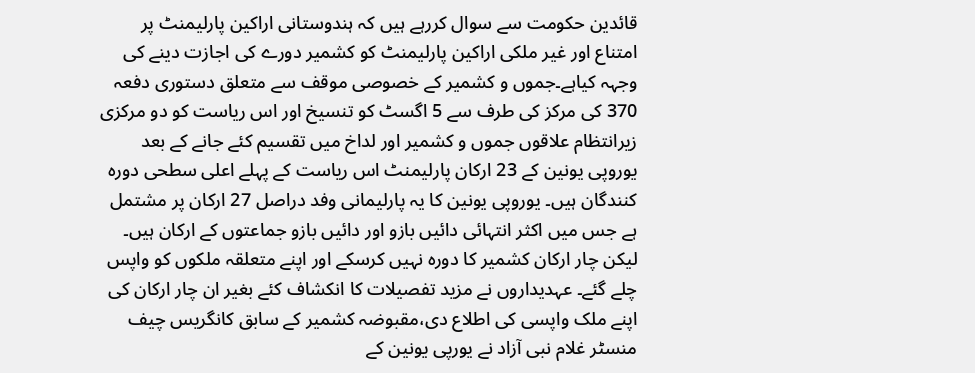قائدین حکومت سے سوال کررہے ہیں کہ ہندوستانی اراکین پارلیمنٹ پر امتناع اور غیر ملکی اراکین پارلیمنٹ کو کشمیر دورے کی اجازت دینے کی وجہہ کیاہے۔جموں و کشمیر کے خصوصی موقف سے متعلق دستوری دفعہ 370 کی مرکز کی طرف سے 5 اگسٹ کو تنسیخ اور اس ریاست کو دو مرکزی زیرانتظام علاقوں جموں و کشمیر اور لداخ میں تقسیم کئے جانے کے بعد یوروپی یونین کے 23 ارکان پارلیمنٹ اس ریاست کے پہلے اعلی سطحی دورہ کنندگان ہیں۔ یوروپی یونین کا یہ پارلیمانی وفد دراصل 27 ارکان پر مشتمل ہے جس میں اکثر انتہائی دائیں بازو اور دائیں بازو جماعتوں کے ارکان ہیں۔ لیکن چار ارکان کشمیر کا دورہ نہیں کرسکے اور اپنے متعلقہ ملکوں کو واپس چلے گئے۔ عہدیداروں نے مزید تفصیلات کا انکشاف کئے بغیر ان چار ارکان کی اپنے ملک واپسی کی اطلاع دی،مقبوضہ کشمیر کے سابق کانگریس چیف منسٹر غلام نبی آزاد نے یورپی یونین کے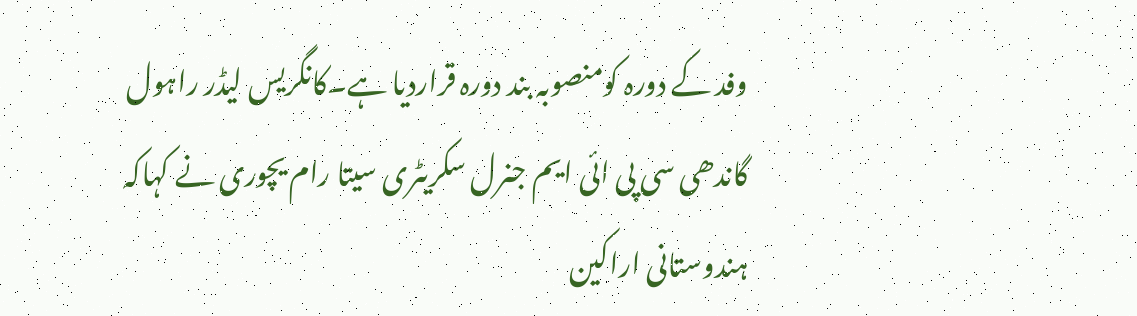وفد کے دورہ کومنصوبہ بند دورہ قراردیا ہے۔کانگریس لیڈر راہول گاندھی سی پی ائی ایم جنرل سکریٹری سیتا رام یچوری نے کہاکہ ہندوستانی اراکین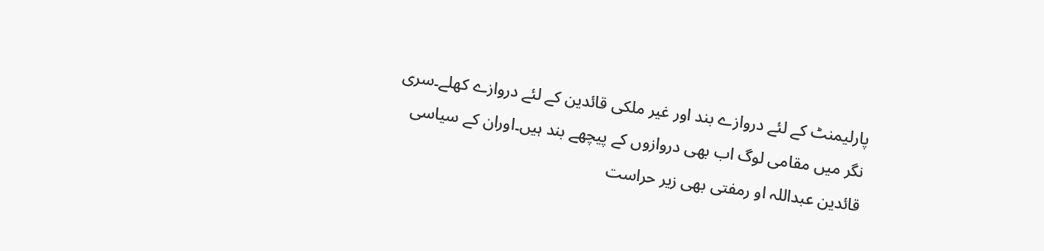پارلیمنٹ کے لئے دروازے بند اور غیر ملکی قائدین کے لئے دروازے کھلے۔سری نگر میں مقامی لوگ اب بھی دروازوں کے پیچھے بند ہیں۔اوران کے سیاسی قائدین عبداللہ او رمفتی بھی زیر حراست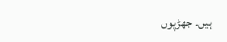ہیں۔ جھڑپوں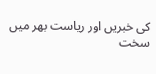کی خبریں اور ریاست بھر میں سخت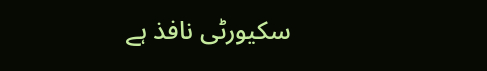سکیورٹی نافذ ہے